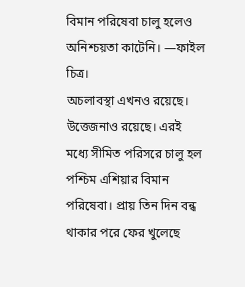বিমান পরিষেবা চালু হলেও অনিশ্চয়তা কাটেনি। —ফাইল চিত্র।
অচলাবস্থা এখনও রয়েছে। উত্তেজনাও রয়েছে। এরই মধ্যে সীমিত পরিসরে চালু হল পশ্চিম এশিয়ার বিমান পরিষেবা। প্রায় তিন দিন বন্ধ থাকার পরে ফের খুলেছে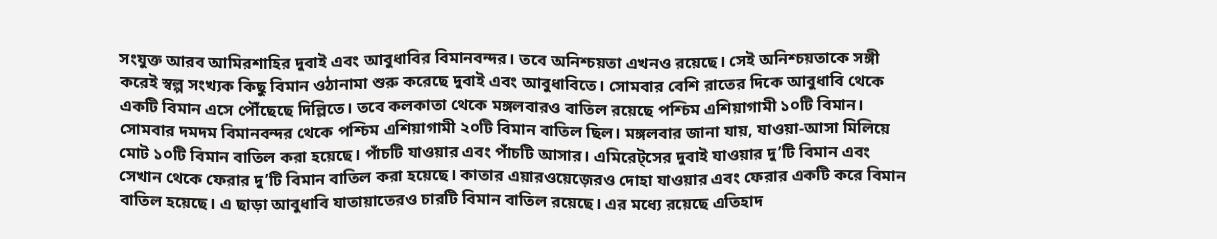সংযুক্ত আরব আমিরশাহির দুবাই এবং আবুধাবির বিমানবন্দর। তবে অনিশ্চয়তা এখনও রয়েছে। সেই অনিশ্চয়তাকে সঙ্গী করেই স্বল্প সংখ্যক কিছু বিমান ওঠানামা শুরু করেছে দুবাই এবং আবুধাবিতে। সোমবার বেশি রাতের দিকে আবুধাবি থেকে একটি বিমান এসে পৌঁছেছে দিল্লিতে। তবে কলকাতা থেকে মঙ্গলবারও বাতিল রয়েছে পশ্চিম এশিয়াগামী ১০টি বিমান।
সোমবার দমদম বিমানবন্দর থেকে পশ্চিম এশিয়াগামী ২০টি বিমান বাতিল ছিল। মঙ্গলবার জানা যায়, যাওয়া-আসা মিলিয়ে মোট ১০টি বিমান বাতিল করা হয়েছে। পাঁচটি যাওয়ার এবং পাঁচটি আসার। এমিরেট্সের দুবাই যাওয়ার দু’টি বিমান এবং সেখান থেকে ফেরার দু’টি বিমান বাতিল করা হয়েছে। কাতার এয়ারওয়েজ়েরও দোহা যাওয়ার এবং ফেরার একটি করে বিমান বাতিল হয়েছে। এ ছাড়া আবুধাবি যাতায়াতেরও চারটি বিমান বাতিল রয়েছে। এর মধ্যে রয়েছে এতিহাদ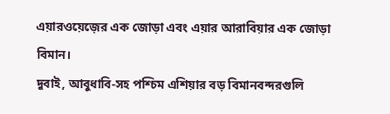এয়ারওয়েজ়ের এক জোড়া এবং এয়ার আরাবিয়ার এক জোড়া বিমান।
দুবাই, আবুধাবি-সহ পশ্চিম এশিয়ার বড় বিমানবন্দরগুলি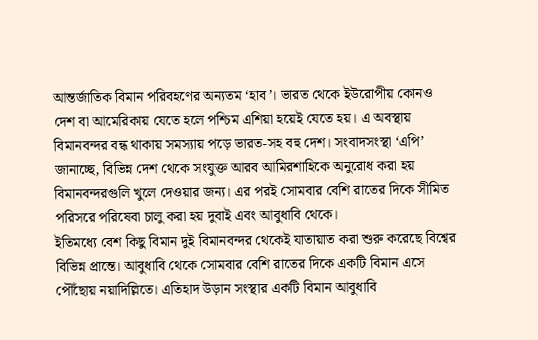আন্তর্জাতিক বিমান পরিবহণের অন্যতম ‘হাব’। ভারত থেকে ইউরোপীয় কোনও দেশ বা আমেরিকায় যেতে হলে পশ্চিম এশিয়া হয়েই যেতে হয়। এ অবস্থায় বিমানবন্দর বন্ধ থাকায় সমস্যায় পড়ে ভারত-সহ বহু দেশ। সংবাদসংস্থা ‘এপি’ জানাচ্ছে, বিভিন্ন দেশ থেকে সংযুক্ত আরব আমিরশাহিকে অনুরোধ করা হয় বিমানবন্দরগুলি খুলে দেওয়ার জন্য। এর পরই সোমবার বেশি রাতের দিকে সীমিত পরিসরে পরিষেবা চালু করা হয় দুবাই এবং আবুধাবি থেকে।
ইতিমধ্যে বেশ কিছু বিমান দুই বিমানবন্দর থেকেই যাতায়াত করা শুরু করেছে বিশ্বের বিভিন্ন প্রান্তে। আবুধাবি থেকে সোমবার বেশি রাতের দিকে একটি বিমান এসে পৌঁছোয় নয়াদিল্লিতে। এতিহাদ উড়ান সংস্থার একটি বিমান আবুধাবি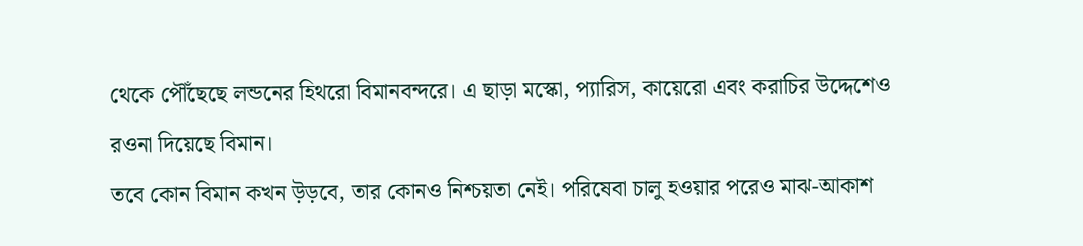থেকে পৌঁছেছে লন্ডনের হিথরো বিমানবন্দরে। এ ছাড়া মস্কো, প্যারিস, কায়েরো এবং করাচির উদ্দেশেও রওনা দিয়েছে বিমান।
তবে কোন বিমান কখন উ়ড়বে, তার কোনও নিশ্চয়তা নেই। পরিষেবা চালু হওয়ার পরেও মাঝ-আকাশ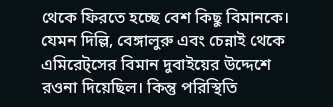থেকে ফিরতে হচ্ছে বেশ কিছু বিমানকে। যেমন দিল্লি, বেঙ্গালুরু এবং চেন্নাই থেকে এমিরেট্সের বিমান দুবাইয়ের উদ্দেশে রওনা দিয়েছিল। কিন্তু পরিস্থিতি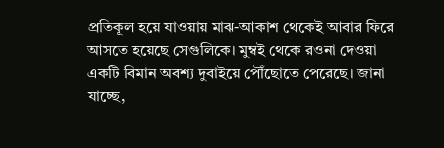প্রতিকূল হয়ে যাওয়ায় মাঝ-আকাশ থেকেই আবার ফিরে আসতে হয়েছে সেগুলিকে। মুম্বই থেকে রওনা দেওয়া একটি বিমান অবশ্য দুবাইয়ে পৌঁছোতে পেরেছে। জানা যাচ্ছে,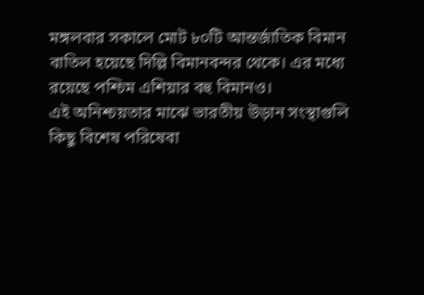মঙ্গলবার সকালে মোট ৮০টি আন্তর্জাতিক বিমান বাতিল হয়েছে দিল্লি বিমানবন্দর থেকে। এর মধ্যে রয়েছে পশ্চিম এশিয়ার বহু বিমানও।
এই অনিশ্চয়তার মাঝে ভারতীয় উড়ান সংস্থাগুলি কিছু বিশেষ পরিষেবা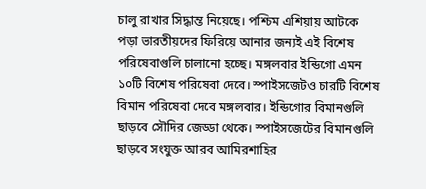চালু রাখার সিদ্ধান্ত নিয়েছে। পশ্চিম এশিয়ায় আটকে পড়া ভারতীয়দের ফিরিয়ে আনার জন্যই এই বিশেষ পরিষেবাগুলি চালানো হচ্ছে। মঙ্গলবার ইন্ডিগো এমন ১০টি বিশেষ পরিষেবা দেবে। স্পাইসজেটও চারটি বিশেষ বিমান পরিষেবা দেবে মঙ্গলবার। ইন্ডিগোর বিমানগুলি ছাড়বে সৌদির জেড্ডা থেকে। স্পাইসজেটের বিমানগুলি ছাড়বে সংযুক্ত আরব আমিরশাহির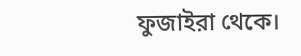ফুজাইরা থেকে।